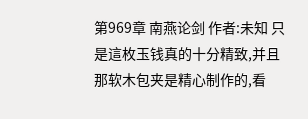第969章 南燕论剑 作者:未知 只是這枚玉钱真的十分精致,并且那软木包夹是精心制作的,看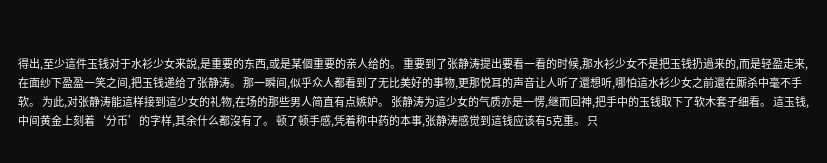得出,至少這件玉钱对于水衫少女来說,是重要的东西,或是某個重要的亲人给的。 重要到了张静涛提出要看一看的时候,那水衫少女不是把玉钱扔過来的,而是轻盈走来,在面纱下盈盈一笑之间,把玉钱递给了张静涛。 那一瞬间,似乎众人都看到了无比美好的事物,更那悦耳的声音让人听了還想听,哪怕這水衫少女之前還在厮杀中毫不手软。 为此,对张静涛能這样接到這少女的礼物,在场的那些男人简直有点嫉妒。 张静涛为這少女的气质亦是一愣,继而回神,把手中的玉钱取下了软木套子细看。 這玉钱,中间黄金上刻着‘分币’的字样,其余什么都沒有了。 顿了顿手感,凭着称中药的本事,张静涛感觉到這钱应该有5克重。 只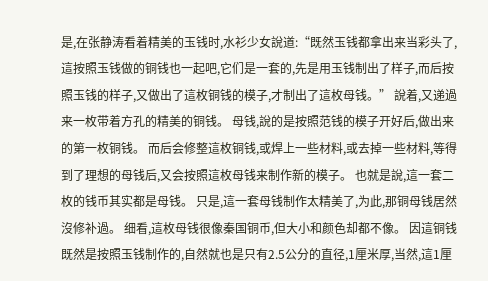是,在张静涛看着精美的玉钱时,水衫少女說道:“既然玉钱都拿出来当彩头了,這按照玉钱做的铜钱也一起吧,它们是一套的,先是用玉钱制出了样子,而后按照玉钱的样子,又做出了這枚铜钱的模子,才制出了這枚母钱。” 說着,又递過来一枚带着方孔的精美的铜钱。 母钱,說的是按照范钱的模子开好后,做出来的第一枚铜钱。 而后会修整這枚铜钱,或焊上一些材料,或去掉一些材料,等得到了理想的母钱后,又会按照這枚母钱来制作新的模子。 也就是說,這一套二枚的钱币其实都是母钱。 只是,這一套母钱制作太精美了,为此,那铜母钱居然沒修补過。 细看,這枚母钱很像秦国铜币,但大小和颜色却都不像。 因這铜钱既然是按照玉钱制作的,自然就也是只有2.5公分的直径,1厘米厚,当然,這1厘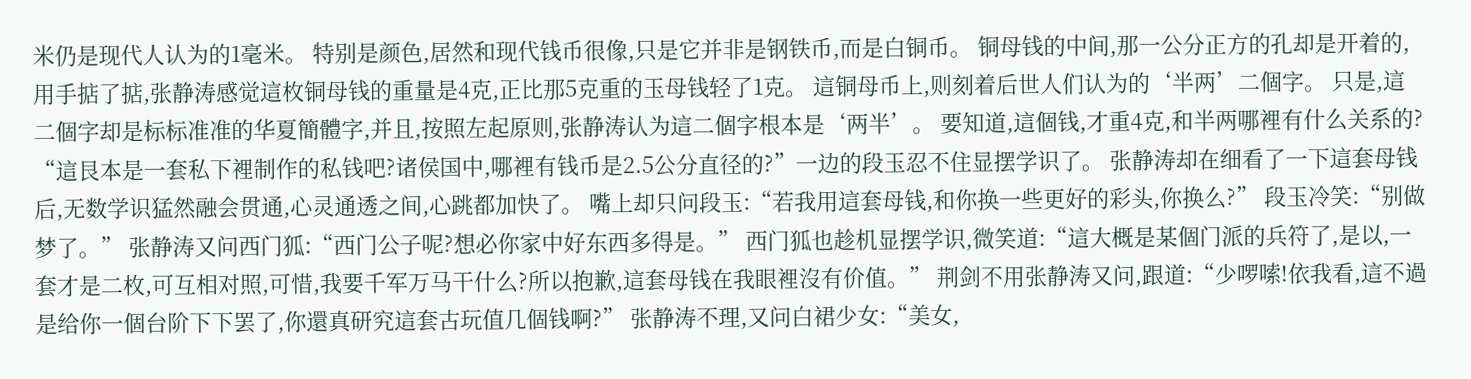米仍是现代人认为的1毫米。 特别是颜色,居然和现代钱币很像,只是它并非是钢铁币,而是白铜币。 铜母钱的中间,那一公分正方的孔却是开着的,用手掂了掂,张静涛感觉這枚铜母钱的重量是4克,正比那5克重的玉母钱轻了1克。 這铜母币上,则刻着后世人们认为的‘半两’二個字。 只是,這二個字却是标标准准的华夏簡體字,并且,按照左起原则,张静涛认为這二個字根本是‘两半’。 要知道,這個钱,才重4克,和半两哪裡有什么关系的? “這艮本是一套私下裡制作的私钱吧?诸侯国中,哪裡有钱币是2.5公分直径的?”一边的段玉忍不住显摆学识了。 张静涛却在细看了一下這套母钱后,无数学识猛然融会贯通,心灵通透之间,心跳都加快了。 嘴上却只问段玉:“若我用這套母钱,和你换一些更好的彩头,你换么?” 段玉冷笑:“别做梦了。” 张静涛又问西门狐:“西门公子呢?想必你家中好东西多得是。” 西门狐也趁机显摆学识,微笑道:“這大概是某個门派的兵符了,是以,一套才是二枚,可互相对照,可惜,我要千军万马干什么?所以抱歉,這套母钱在我眼裡沒有价值。” 荆剑不用张静涛又问,跟道:“少啰嗦!依我看,這不過是给你一個台阶下下罢了,你還真研究這套古玩值几個钱啊?” 张静涛不理,又问白裙少女:“美女,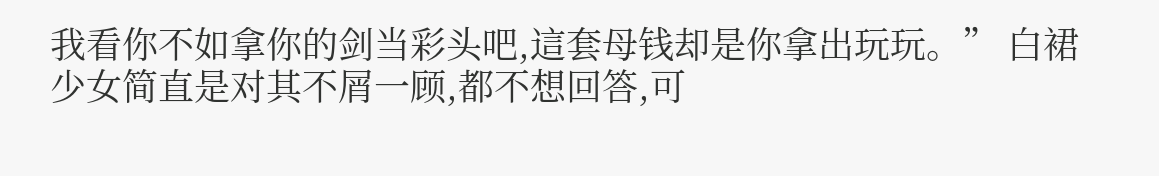我看你不如拿你的剑当彩头吧,這套母钱却是你拿出玩玩。” 白裙少女简直是对其不屑一顾,都不想回答,可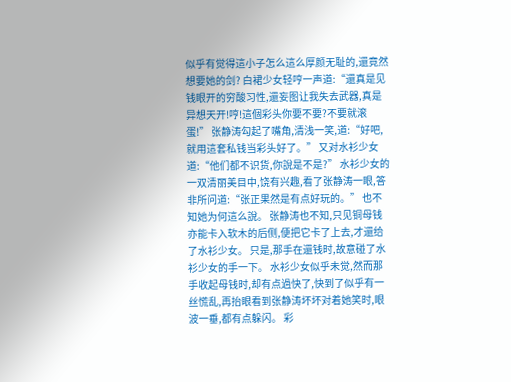似乎有觉得這小子怎么這么厚颜无耻的,還竟然想要她的剑? 白裙少女轻哼一声道:“還真是见钱眼开的穷酸习性,還妄图让我失去武器,真是异想天开!哼!這個彩头你要不要?不要就滚蛋!” 张静涛勾起了嘴角,清浅一笑,道:“好吧,就用這套私钱当彩头好了。” 又对水衫少女道:“他们都不识货,你說是不是?” 水衫少女的一双清丽美目中,饶有兴趣,看了张静涛一眼,答非所问道:“张正果然是有点好玩的。” 也不知她为何這么說。 张静涛也不知,只见铜母钱亦能卡入软木的后侧,便把它卡了上去,才還给了水衫少女。 只是,那手在還钱时,故意碰了水衫少女的手一下。 水衫少女似乎未觉,然而那手收起母钱时,却有点過快了,快到了似乎有一丝慌乱,再抬眼看到张静涛坏坏对着她笑时,眼波一垂,都有点躲闪。 彩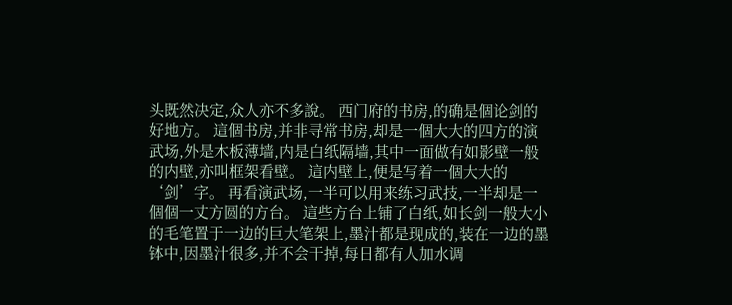头既然决定,众人亦不多說。 西门府的书房,的确是個论剑的好地方。 這個书房,并非寻常书房,却是一個大大的四方的演武场,外是木板薄墙,内是白纸隔墙,其中一面做有如影壁一般的内壁,亦叫框架看壁。 這内壁上,便是写着一個大大的‘剑’字。 再看演武场,一半可以用来练习武技,一半却是一個個一丈方圆的方台。 這些方台上铺了白纸,如长剑一般大小的毛笔置于一边的巨大笔架上,墨汁都是现成的,装在一边的墨钵中,因墨汁很多,并不会干掉,每日都有人加水调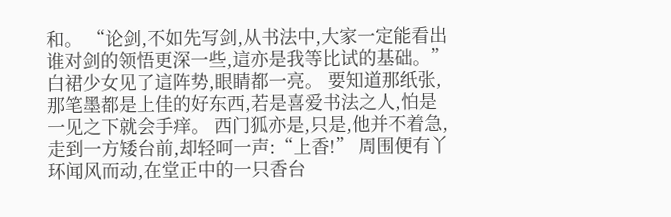和。 “论剑,不如先写剑,从书法中,大家一定能看出谁对剑的领悟更深一些,這亦是我等比试的基础。”白裙少女见了這阵势,眼睛都一亮。 要知道那纸张,那笔墨都是上佳的好东西,若是喜爱书法之人,怕是一见之下就会手痒。 西门狐亦是,只是,他并不着急,走到一方矮台前,却轻呵一声:“上香!” 周围便有丫环闻风而动,在堂正中的一只香台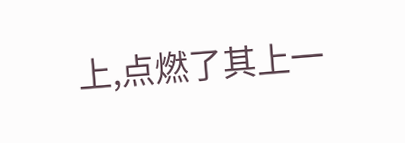上,点燃了其上一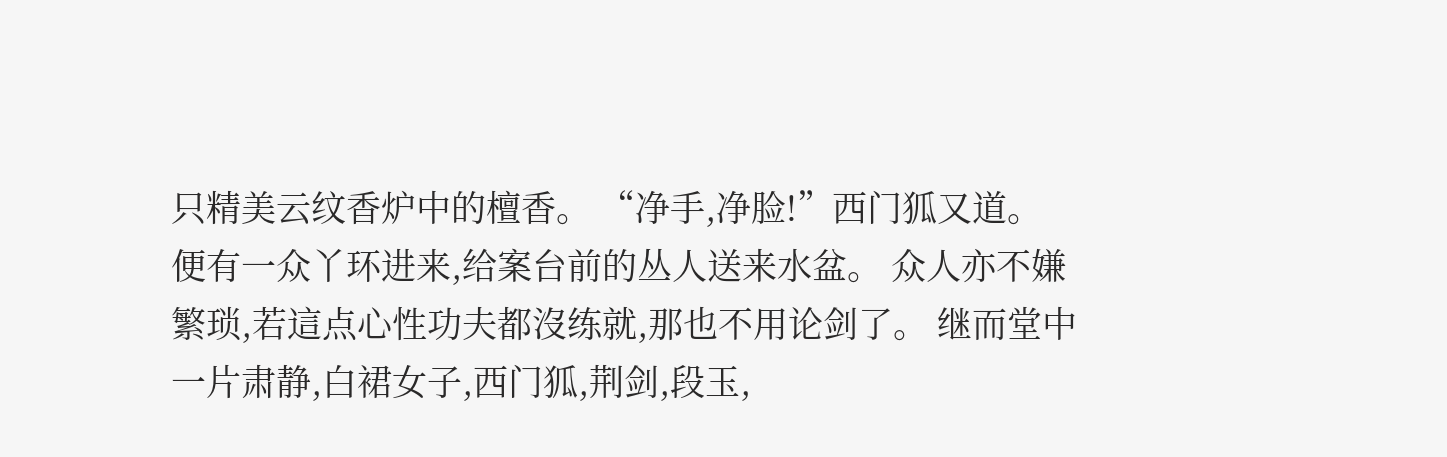只精美云纹香炉中的檀香。 “净手,净脸!”西门狐又道。 便有一众丫环进来,给案台前的丛人送来水盆。 众人亦不嫌繁琐,若這点心性功夫都沒练就,那也不用论剑了。 继而堂中一片肃静,白裙女子,西门狐,荆剑,段玉,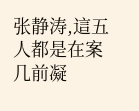张静涛,這五人都是在案几前凝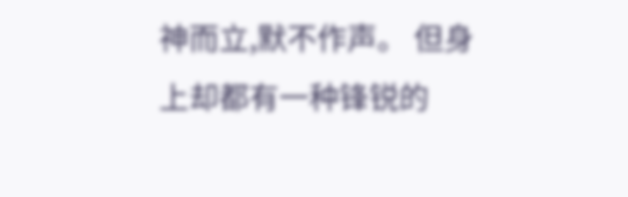神而立,默不作声。 但身上却都有一种锋锐的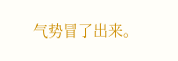气势冒了出来。